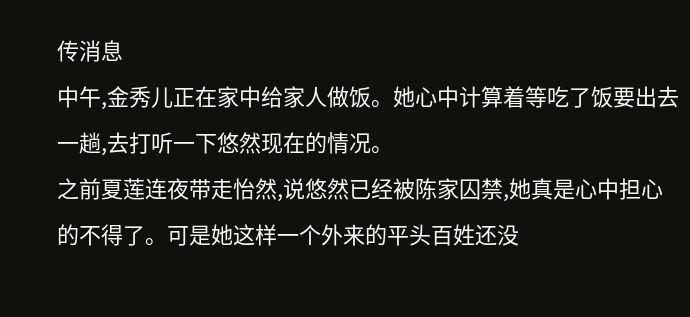传消息
中午,金秀儿正在家中给家人做饭。她心中计算着等吃了饭要出去一趟,去打听一下悠然现在的情况。
之前夏莲连夜带走怡然,说悠然已经被陈家囚禁,她真是心中担心的不得了。可是她这样一个外来的平头百姓还没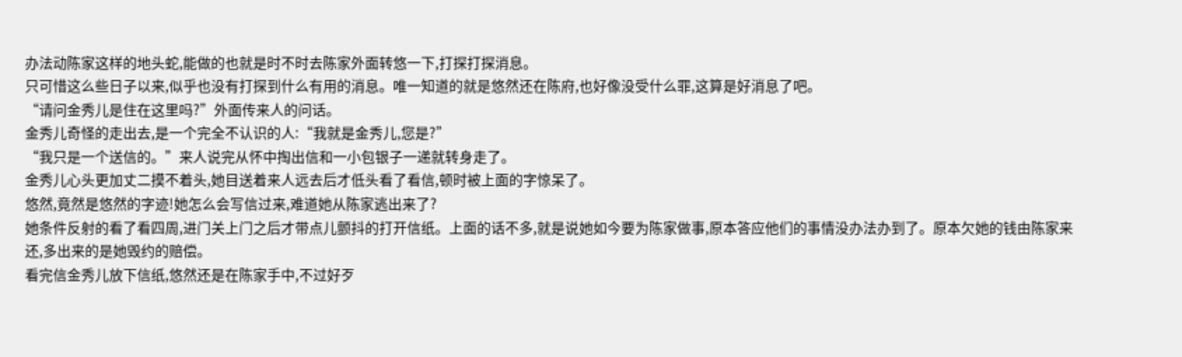办法动陈家这样的地头蛇,能做的也就是时不时去陈家外面转悠一下,打探打探消息。
只可惜这么些日子以来,似乎也没有打探到什么有用的消息。唯一知道的就是悠然还在陈府,也好像没受什么罪,这算是好消息了吧。
“请问金秀儿是住在这里吗?”外面传来人的问话。
金秀儿奇怪的走出去,是一个完全不认识的人:“我就是金秀儿,您是?”
“我只是一个送信的。”来人说完从怀中掏出信和一小包银子一递就转身走了。
金秀儿心头更加丈二摸不着头,她目送着来人远去后才低头看了看信,顿时被上面的字惊呆了。
悠然,竟然是悠然的字迹!她怎么会写信过来,难道她从陈家逃出来了?
她条件反射的看了看四周,进门关上门之后才带点儿颤抖的打开信纸。上面的话不多,就是说她如今要为陈家做事,原本答应他们的事情没办法办到了。原本欠她的钱由陈家来还,多出来的是她毁约的赔偿。
看完信金秀儿放下信纸,悠然还是在陈家手中,不过好歹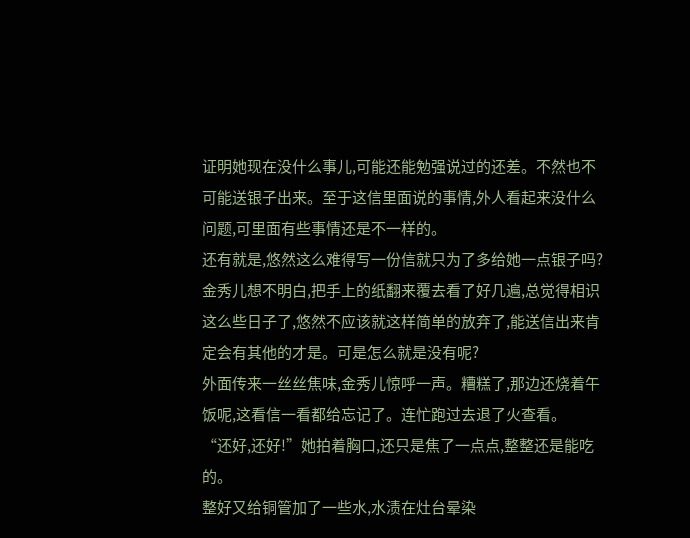证明她现在没什么事儿,可能还能勉强说过的还差。不然也不可能送银子出来。至于这信里面说的事情,外人看起来没什么问题,可里面有些事情还是不一样的。
还有就是,悠然这么难得写一份信就只为了多给她一点银子吗?
金秀儿想不明白,把手上的纸翻来覆去看了好几遍,总觉得相识这么些日子了,悠然不应该就这样简单的放弃了,能送信出来肯定会有其他的才是。可是怎么就是没有呢?
外面传来一丝丝焦味,金秀儿惊呼一声。糟糕了,那边还烧着午饭呢,这看信一看都给忘记了。连忙跑过去退了火查看。
“还好,还好!”她拍着胸口,还只是焦了一点点,整整还是能吃的。
整好又给铜管加了一些水,水渍在灶台晕染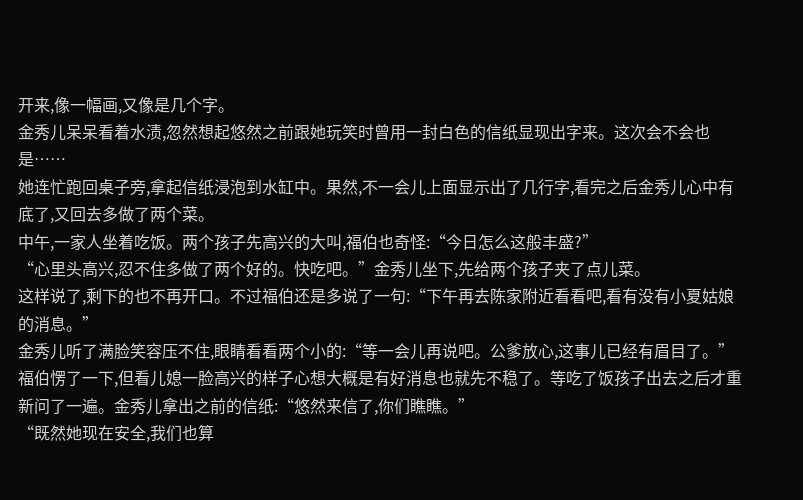开来,像一幅画,又像是几个字。
金秀儿呆呆看着水渍,忽然想起悠然之前跟她玩笑时曾用一封白色的信纸显现出字来。这次会不会也是……
她连忙跑回桌子旁,拿起信纸浸泡到水缸中。果然,不一会儿上面显示出了几行字,看完之后金秀儿心中有底了,又回去多做了两个菜。
中午,一家人坐着吃饭。两个孩子先高兴的大叫,福伯也奇怪:“今日怎么这般丰盛?”
“心里头高兴,忍不住多做了两个好的。快吃吧。”金秀儿坐下,先给两个孩子夹了点儿菜。
这样说了,剩下的也不再开口。不过福伯还是多说了一句:“下午再去陈家附近看看吧,看有没有小夏姑娘的消息。”
金秀儿听了满脸笑容压不住,眼睛看看两个小的:“等一会儿再说吧。公爹放心,这事儿已经有眉目了。”
福伯愣了一下,但看儿媳一脸高兴的样子心想大概是有好消息也就先不稳了。等吃了饭孩子出去之后才重新问了一遍。金秀儿拿出之前的信纸:“悠然来信了,你们瞧瞧。”
“既然她现在安全,我们也算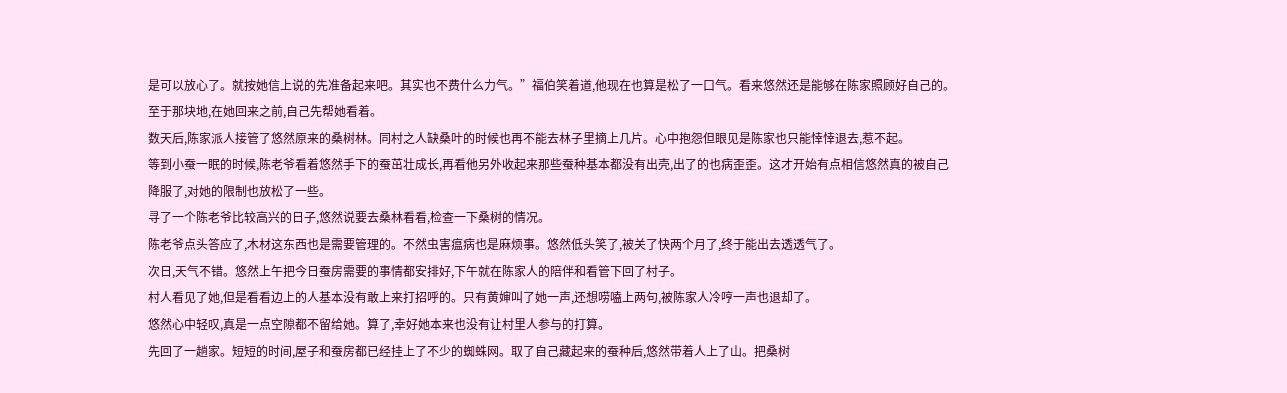是可以放心了。就按她信上说的先准备起来吧。其实也不费什么力气。”福伯笑着道,他现在也算是松了一口气。看来悠然还是能够在陈家照顾好自己的。至于那块地,在她回来之前,自己先帮她看着。
数天后,陈家派人接管了悠然原来的桑树林。同村之人缺桑叶的时候也再不能去林子里摘上几片。心中抱怨但眼见是陈家也只能悻悻退去,惹不起。
等到小蚕一眠的时候,陈老爷看着悠然手下的蚕茁壮成长,再看他另外收起来那些蚕种基本都没有出壳,出了的也病歪歪。这才开始有点相信悠然真的被自己降服了,对她的限制也放松了一些。
寻了一个陈老爷比较高兴的日子,悠然说要去桑林看看,检查一下桑树的情况。
陈老爷点头答应了,木材这东西也是需要管理的。不然虫害瘟病也是麻烦事。悠然低头笑了,被关了快两个月了,终于能出去透透气了。
次日,天气不错。悠然上午把今日蚕房需要的事情都安排好,下午就在陈家人的陪伴和看管下回了村子。
村人看见了她,但是看看边上的人基本没有敢上来打招呼的。只有黄婶叫了她一声,还想唠嗑上两句,被陈家人冷哼一声也退却了。
悠然心中轻叹,真是一点空隙都不留给她。算了,幸好她本来也没有让村里人参与的打算。
先回了一趟家。短短的时间,屋子和蚕房都已经挂上了不少的蜘蛛网。取了自己藏起来的蚕种后,悠然带着人上了山。把桑树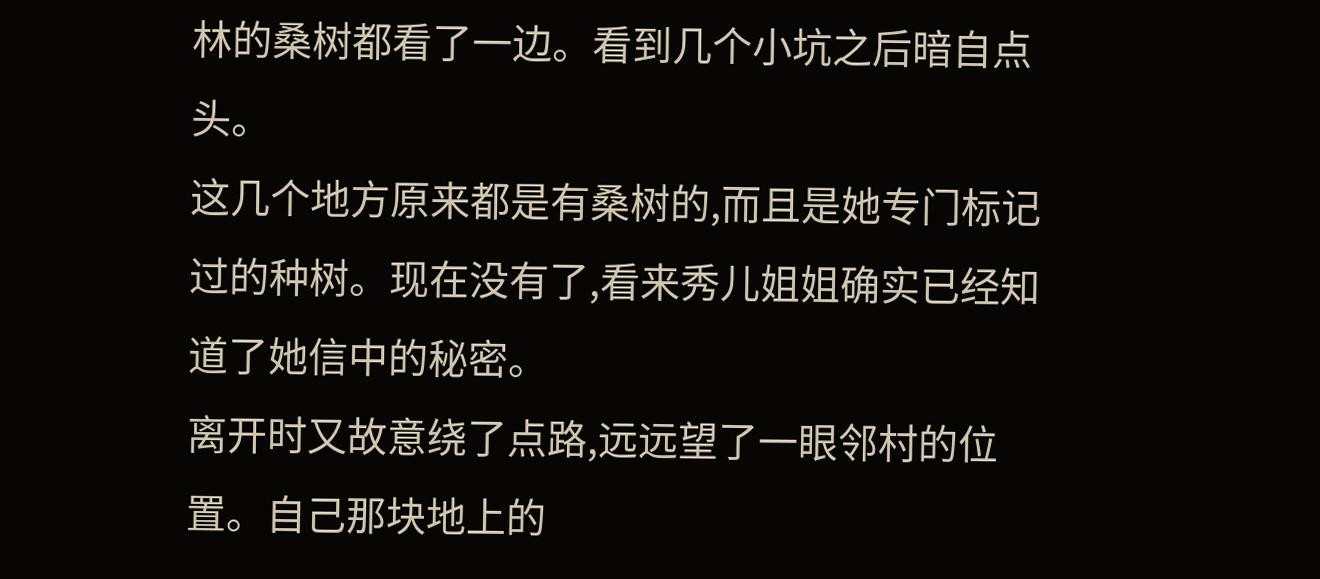林的桑树都看了一边。看到几个小坑之后暗自点头。
这几个地方原来都是有桑树的,而且是她专门标记过的种树。现在没有了,看来秀儿姐姐确实已经知道了她信中的秘密。
离开时又故意绕了点路,远远望了一眼邻村的位置。自己那块地上的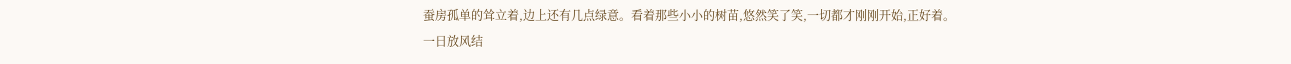蚕房孤单的耸立着,边上还有几点绿意。看着那些小小的树苗,悠然笑了笑,一切都才刚刚开始,正好着。
一日放风结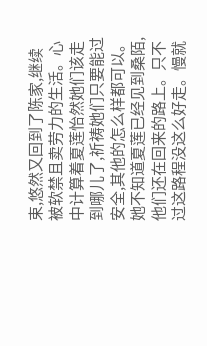束,悠然又回到了陈家,继续被软禁且卖劳力的生活。心中计算着夏莲怡然她们该走到哪儿了,祈祷她们只要能过安全,其他的怎么样都可以。
她不知道夏莲已经见到桑陌,他们还在回来的路上。只不过这路程没这么好走。慢就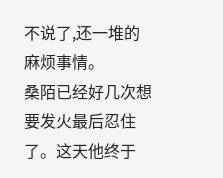不说了,还一堆的麻烦事情。
桑陌已经好几次想要发火最后忍住了。这天他终于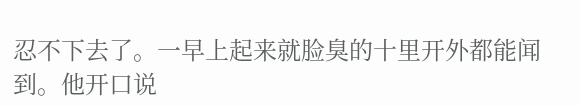忍不下去了。一早上起来就脸臭的十里开外都能闻到。他开口说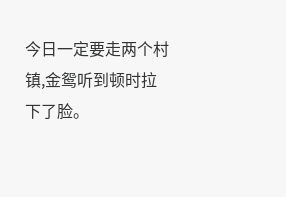今日一定要走两个村镇,金鸳听到顿时拉下了脸。